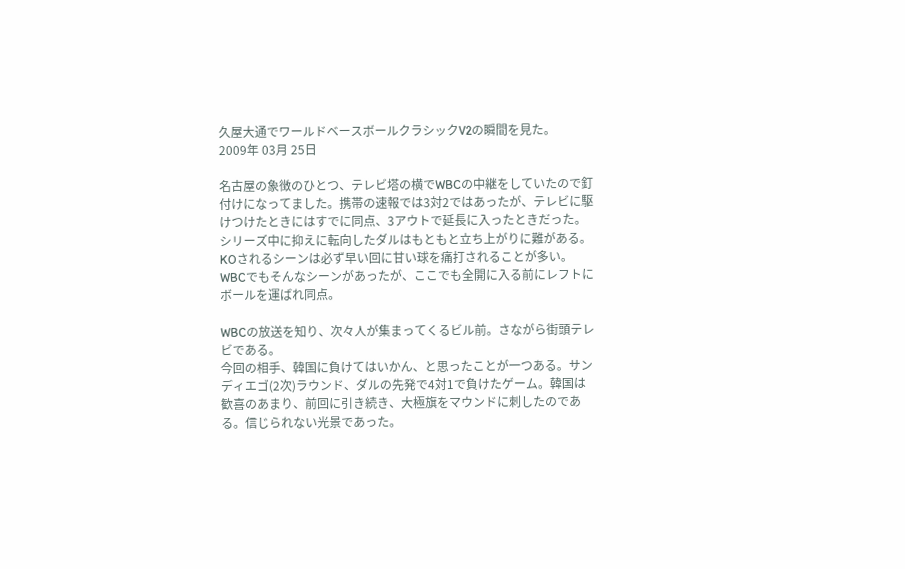久屋大通でワールドベースボールクラシックV2の瞬間を見た。
2009年 03月 25日

名古屋の象徴のひとつ、テレビ塔の横でWBCの中継をしていたので釘付けになってました。携帯の速報では3対2ではあったが、テレビに駆けつけたときにはすでに同点、3アウトで延長に入ったときだった。
シリーズ中に抑えに転向したダルはもともと立ち上がりに難がある。KOされるシーンは必ず早い回に甘い球を痛打されることが多い。WBCでもそんなシーンがあったが、ここでも全開に入る前にレフトにボールを運ばれ同点。

WBCの放送を知り、次々人が集まってくるビル前。さながら街頭テレビである。
今回の相手、韓国に負けてはいかん、と思ったことが一つある。サンディエゴ(2次)ラウンド、ダルの先発で4対1で負けたゲーム。韓国は歓喜のあまり、前回に引き続き、大極旗をマウンドに刺したのである。信じられない光景であった。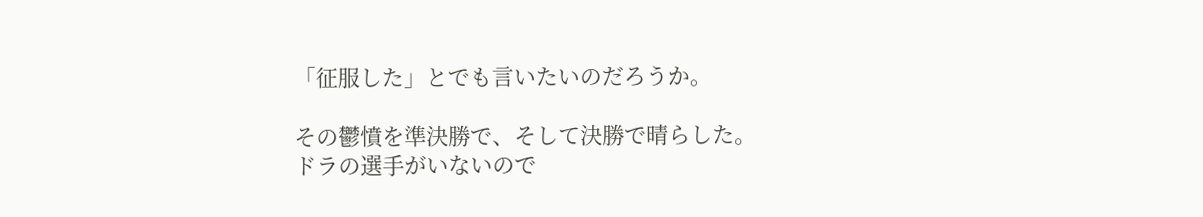「征服した」とでも言いたいのだろうか。

その鬱憤を準決勝で、そして決勝で晴らした。
ドラの選手がいないので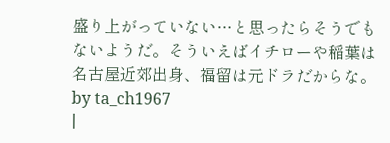盛り上がっていない…と思ったらそうでもないようだ。そういえばイチローや稲葉は名古屋近郊出身、福留は元ドラだからな。
by ta_ch1967
|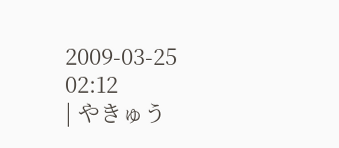2009-03-25 02:12
| やきゅう